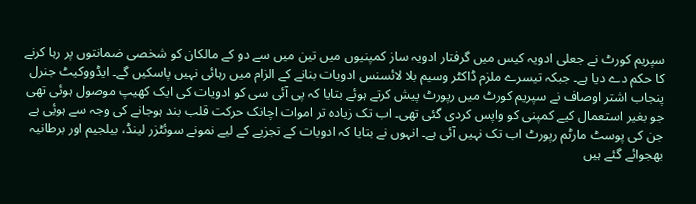سپریم کورٹ نے جعلی ادویہ کیس میں گرفتار ادویہ ساز کمپنیوں میں تین میں سے دو کے مالکان کو شخصی ضمانتوں پر رہا کرنے کا حکم دے دیا ہے۔ جبکہ تیسرے ملزم ڈاکٹر وسیم بلا لائسنس ادویات بنانے کے الزام میں رہائی نہیں پاسکیں گے۔ ایڈووکیٹ جنرل پنجاب اشتر اوصاف نے سپریم کورٹ میں رپورٹ پیش کرتے ہوئے بتایا کہ پی آئی سی کو ادویات کی ایک کھیپ موصول ہوئی تھی جو بغیر استعمال کیے کمپنی کو واپس کردی گئی تھی۔ اب تک زیادہ تر اموات اچانک حرکت قلب بند ہوجانے کی وجہ سے ہوئِی ہے جن کی پوسٹ مارٹم رپورٹ اب تک نہیں آئی ہے۔ انہوں نے بتایا کہ ادویات کے تجزیے کے لیے نمونے سوئٹزر لینڈ، بیلجیم اور برطانیہ بھجوائے گئے ہیں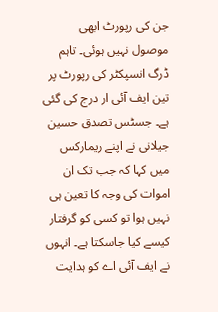جن کی رپورٹ ابھی موصول نہیں ہوئی۔ تاہم ڈرگ انسپکٹر کی رپورٹ پر تین ایف آئی ار درج کی گئی ہے۔ جسٹس تصدق حسین جیلانی نے اپنے ریمارکس میں کہا کہ جب تک ان اموات کی وجہ کا تعین ہی نہیں ہوا تو کسی کو گرفتار کیسے کیا جاسکتا ہے۔ انہوں نے ایف آئی اے کو ہدایت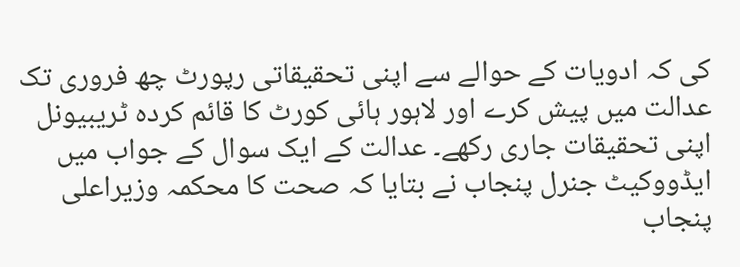کی کہ ادویات کے حوالے سے اپنی تحقیقاتی رپورٹ چھ فروری تک عدالت میں پیش کرے اور لاہور ہائی کورٹ کا قائم کردہ ٹریبیونل اپنی تحقیقات جاری رکھے۔ عدالت کے ایک سوال کے جواب میں ایڈووکیٹ جنرل پنجاب نے بتایا کہ صحت کا محکمہ وزیراعلی پنجاب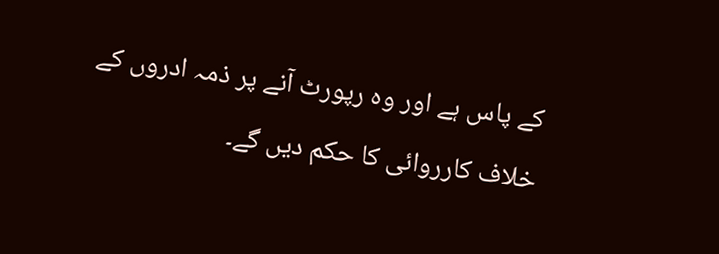کے پاس ہے اور وہ رپورٹ آنے پر ذمہ ادروں کے خلاف کارروائی کا حکم دیں گے۔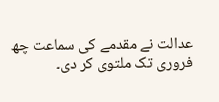عدالت نے مقدمے کی سماعت چھ فروری تک ملتوی کر دی۔